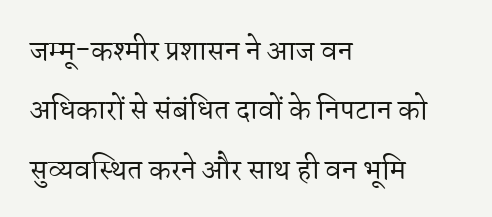जम्मू-कश्मीर प्रशासन ने आज वन अधिकारों से संबंधित दावों के निपटान को सुव्यवस्थित करने और साथ ही वन भूमि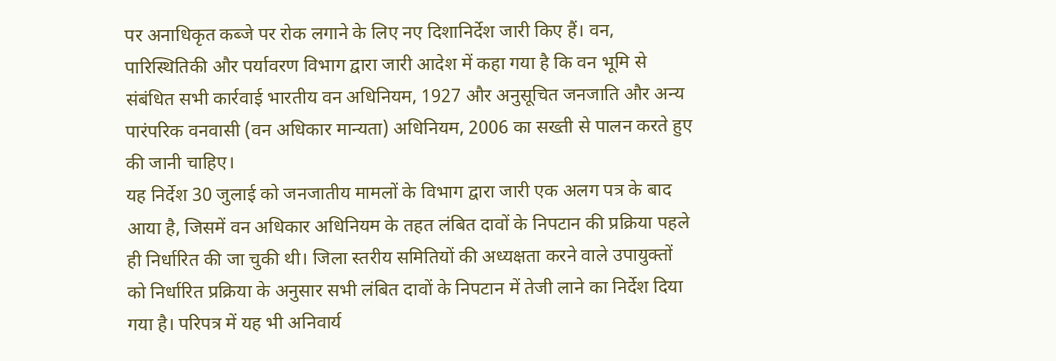पर अनाधिकृत कब्जे पर रोक लगाने के लिए नए दिशानिर्देश जारी किए हैं। वन, पारिस्थितिकी और पर्यावरण विभाग द्वारा जारी आदेश में कहा गया है कि वन भूमि से संबंधित सभी कार्रवाई भारतीय वन अधिनियम, 1927 और अनुसूचित जनजाति और अन्य पारंपरिक वनवासी (वन अधिकार मान्यता) अधिनियम, 2006 का सख्ती से पालन करते हुए की जानी चाहिए।
यह निर्देश 30 जुलाई को जनजातीय मामलों के विभाग द्वारा जारी एक अलग पत्र के बाद आया है, जिसमें वन अधिकार अधिनियम के तहत लंबित दावों के निपटान की प्रक्रिया पहले ही निर्धारित की जा चुकी थी। जिला स्तरीय समितियों की अध्यक्षता करने वाले उपायुक्तों को निर्धारित प्रक्रिया के अनुसार सभी लंबित दावों के निपटान में तेजी लाने का निर्देश दिया गया है। परिपत्र में यह भी अनिवार्य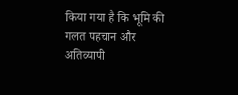किया गया है कि भूमि की गलत पहचान और अतिव्यापी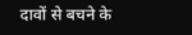दावों से बचने के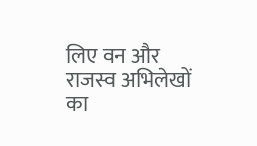लिए वन और राजस्व अभिलेखों का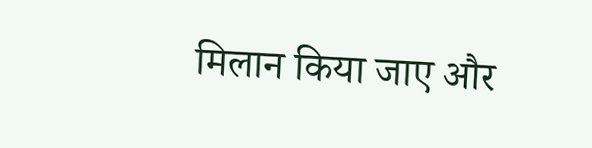मिलान किया जाए और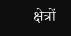क्षेत्रों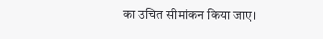का उचित सीमांकन किया जाए।